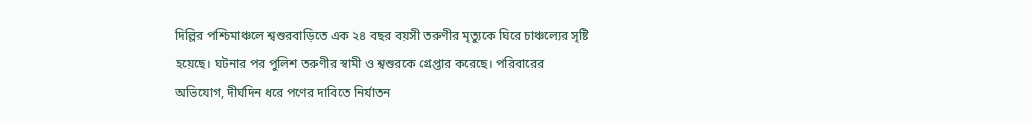দিল্লির পশ্চিমাঞ্চলে শ্বশুরবাড়িতে এক ২৪ বছর বয়সী তরুণীর মৃত্যুকে ঘিরে চাঞ্চল্যের সৃষ্টি হয়েছে। ঘটনার পর পুলিশ তরুণীর স্বামী ও শ্বশুরকে গ্রেপ্তার করেছে। পরিবারের অভিযোগ, দীর্ঘদিন ধরে পণের দাবিতে নির্যাতন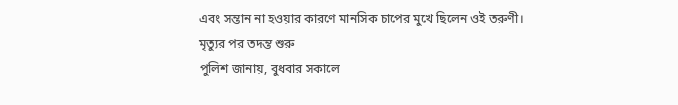এবং সন্তান না হওয়ার কারণে মানসিক চাপের মুখে ছিলেন ওই তরুণী।
মৃত্যুর পর তদন্ত শুরু
পুলিশ জানায়, বুধবার সকালে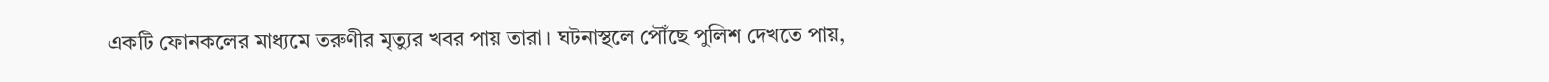একটি ফোনকলের মাধ্যমে তরুণীর মৃত্যুর খবর পায় তারা। ঘটনাস্থলে পৌঁছে পুলিশ দেখতে পায়,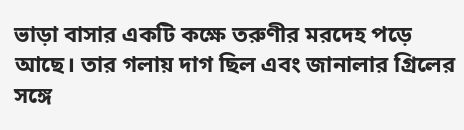ভাড়া বাসার একটি কক্ষে তরুণীর মরদেহ পড়ে আছে। তার গলায় দাগ ছিল এবং জানালার গ্রিলের সঙ্গে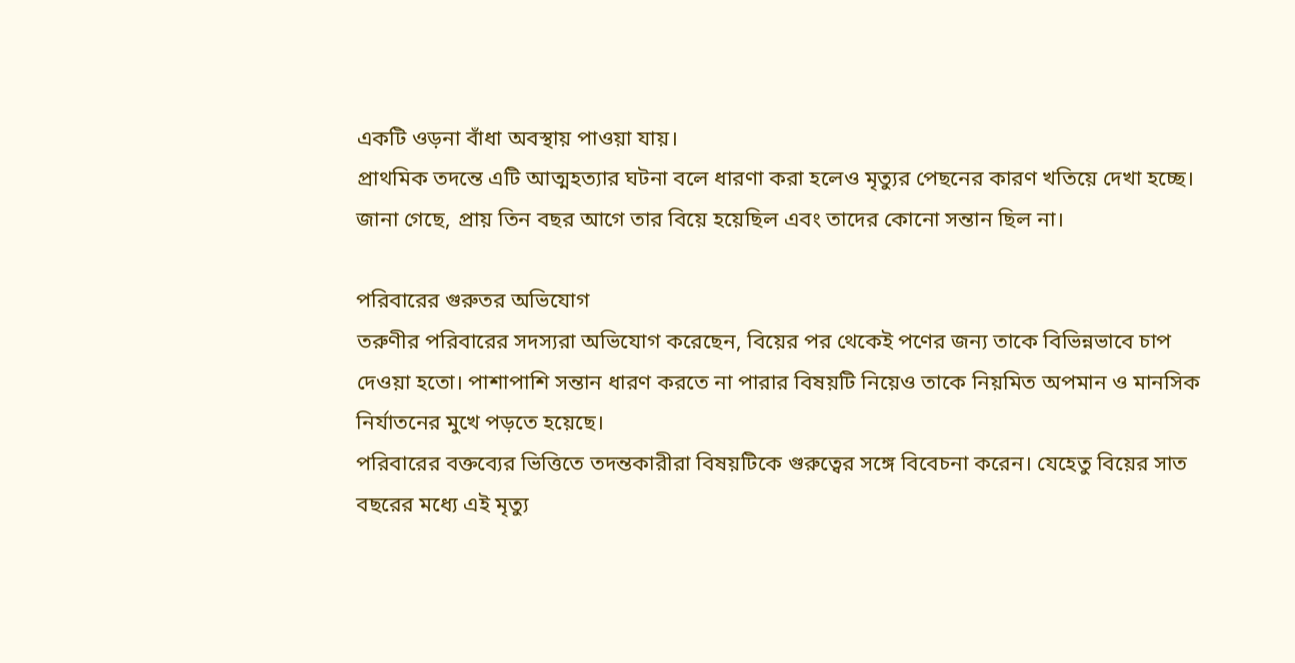একটি ওড়না বাঁধা অবস্থায় পাওয়া যায়।
প্রাথমিক তদন্তে এটি আত্মহত্যার ঘটনা বলে ধারণা করা হলেও মৃত্যুর পেছনের কারণ খতিয়ে দেখা হচ্ছে। জানা গেছে, প্রায় তিন বছর আগে তার বিয়ে হয়েছিল এবং তাদের কোনো সন্তান ছিল না।

পরিবারের গুরুতর অভিযোগ
তরুণীর পরিবারের সদস্যরা অভিযোগ করেছেন, বিয়ের পর থেকেই পণের জন্য তাকে বিভিন্নভাবে চাপ দেওয়া হতো। পাশাপাশি সন্তান ধারণ করতে না পারার বিষয়টি নিয়েও তাকে নিয়মিত অপমান ও মানসিক নির্যাতনের মুখে পড়তে হয়েছে।
পরিবারের বক্তব্যের ভিত্তিতে তদন্তকারীরা বিষয়টিকে গুরুত্বের সঙ্গে বিবেচনা করেন। যেহেতু বিয়ের সাত বছরের মধ্যে এই মৃত্যু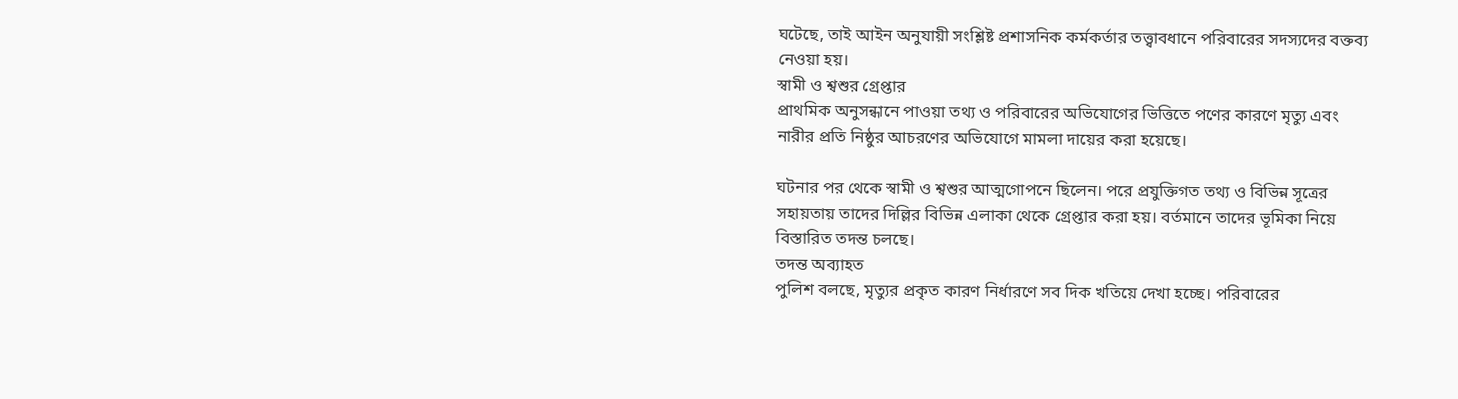ঘটেছে, তাই আইন অনুযায়ী সংশ্লিষ্ট প্রশাসনিক কর্মকর্তার তত্ত্বাবধানে পরিবারের সদস্যদের বক্তব্য নেওয়া হয়।
স্বামী ও শ্বশুর গ্রেপ্তার
প্রাথমিক অনুসন্ধানে পাওয়া তথ্য ও পরিবারের অভিযোগের ভিত্তিতে পণের কারণে মৃত্যু এবং নারীর প্রতি নিষ্ঠুর আচরণের অভিযোগে মামলা দায়ের করা হয়েছে।

ঘটনার পর থেকে স্বামী ও শ্বশুর আত্মগোপনে ছিলেন। পরে প্রযুক্তিগত তথ্য ও বিভিন্ন সূত্রের সহায়তায় তাদের দিল্লির বিভিন্ন এলাকা থেকে গ্রেপ্তার করা হয়। বর্তমানে তাদের ভূমিকা নিয়ে বিস্তারিত তদন্ত চলছে।
তদন্ত অব্যাহত
পুলিশ বলছে, মৃত্যুর প্রকৃত কারণ নির্ধারণে সব দিক খতিয়ে দেখা হচ্ছে। পরিবারের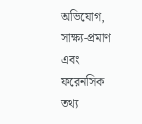অভিযোগ, সাক্ষ্য-প্রমাণ এবং ফরেনসিক তথ্য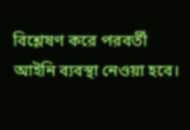বিশ্লেষণ করে পরবর্তী আইনি ব্যবস্থা নেওয়া হবে।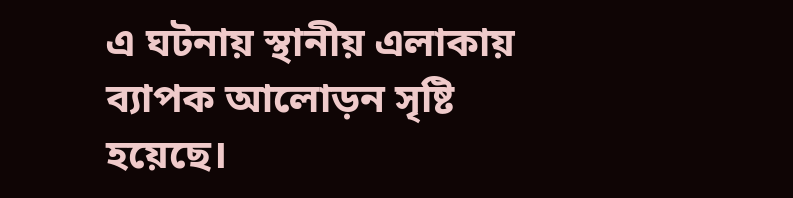এ ঘটনায় স্থানীয় এলাকায় ব্যাপক আলোড়ন সৃষ্টি হয়েছে।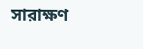সারাক্ষণ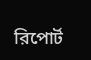রিপোর্ট